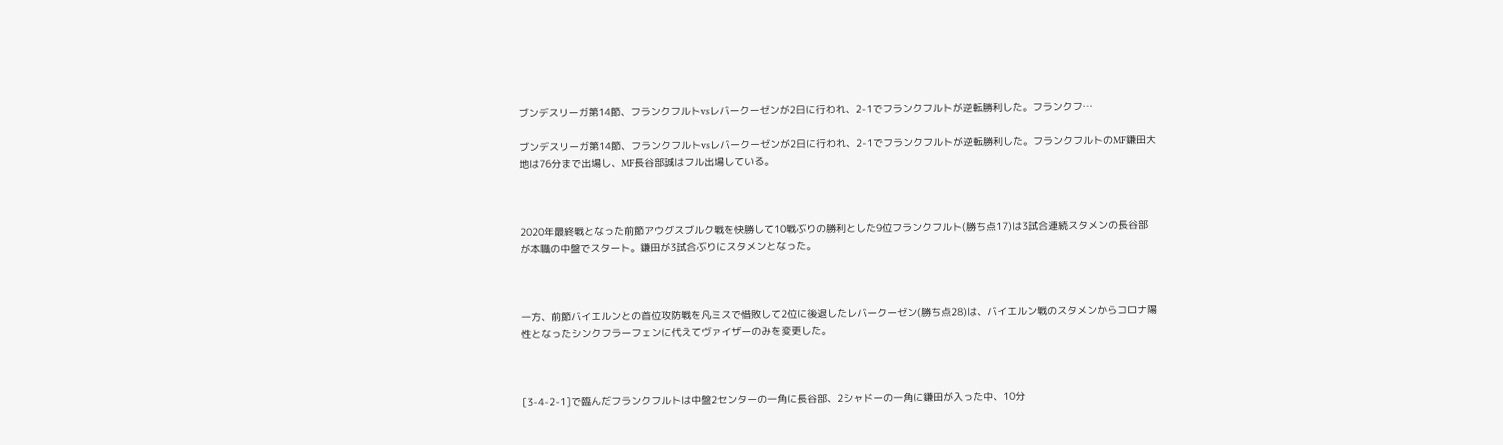ブンデスリーガ第14節、フランクフルトvsレバークーゼンが2日に行われ、2-1でフランクフルトが逆転勝利した。フランクフ…

ブンデスリーガ第14節、フランクフルトvsレバークーゼンが2日に行われ、2-1でフランクフルトが逆転勝利した。フランクフルトのMF鎌田大地は76分まで出場し、MF長谷部誠はフル出場している。



2020年最終戦となった前節アウグスブルク戦を快勝して10戦ぶりの勝利とした9位フランクフルト(勝ち点17)は3試合連続スタメンの長谷部が本職の中盤でスタート。鎌田が3試合ぶりにスタメンとなった。



一方、前節バイエルンとの首位攻防戦を凡ミスで惜敗して2位に後退したレバークーゼン(勝ち点28)は、バイエルン戦のスタメンからコロナ陽性となったシンクフラーフェンに代えてヴァイザーのみを変更した。



[3-4-2-1]で臨んだフランクフルトは中盤2センターの一角に長谷部、2シャドーの一角に鎌田が入った中、10分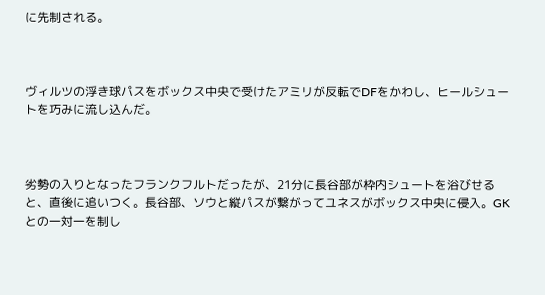に先制される。



ヴィルツの浮き球パスをボックス中央で受けたアミリが反転でDFをかわし、ヒールシュートを巧みに流し込んだ。



劣勢の入りとなったフランクフルトだったが、21分に長谷部が枠内シュートを浴びせると、直後に追いつく。長谷部、ソウと縦パスが繋がってユネスがボックス中央に侵入。GKとの一対一を制し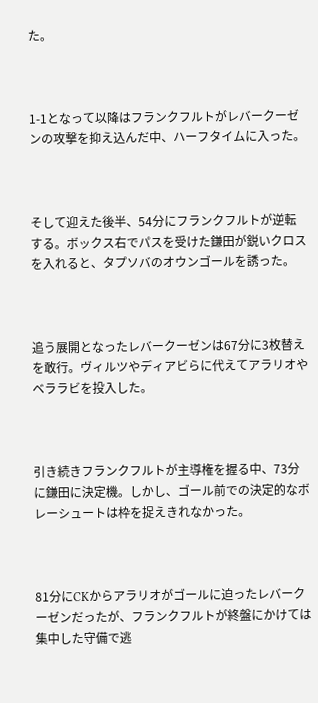た。



1-1となって以降はフランクフルトがレバークーゼンの攻撃を抑え込んだ中、ハーフタイムに入った。



そして迎えた後半、54分にフランクフルトが逆転する。ボックス右でパスを受けた鎌田が鋭いクロスを入れると、タプソバのオウンゴールを誘った。



追う展開となったレバークーゼンは67分に3枚替えを敢行。ヴィルツやディアビらに代えてアラリオやベララビを投入した。



引き続きフランクフルトが主導権を握る中、73分に鎌田に決定機。しかし、ゴール前での決定的なボレーシュートは枠を捉えきれなかった。



81分にCKからアラリオがゴールに迫ったレバークーゼンだったが、フランクフルトが終盤にかけては集中した守備で逃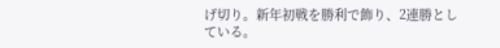げ切り。新年初戦を勝利で飾り、2連勝としている。